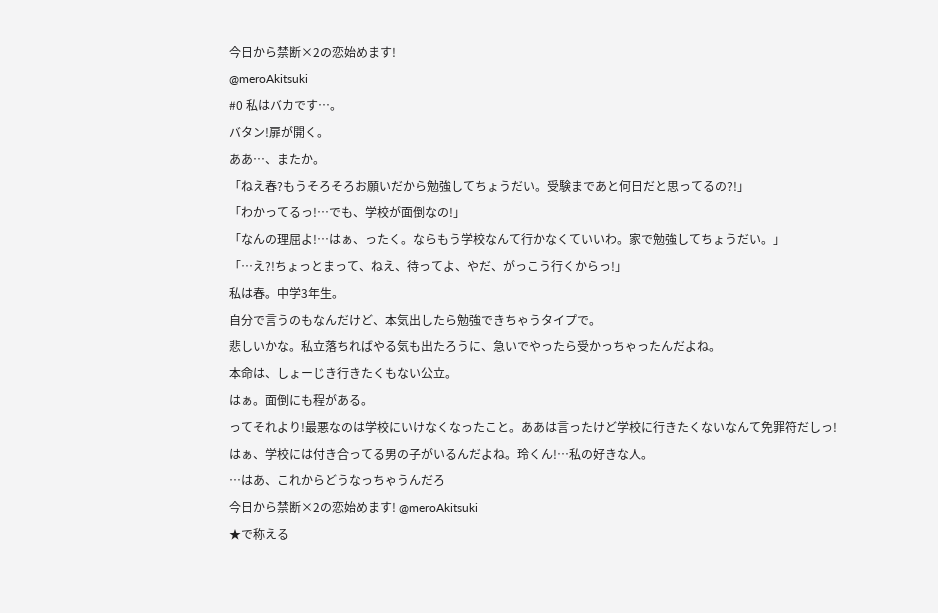今日から禁断×2の恋始めます!
@meroAkitsuki
#0 私はバカです…。
バタン!扉が開く。
ああ…、またか。
「ねえ春?もうそろそろお願いだから勉強してちょうだい。受験まであと何日だと思ってるの?!」
「わかってるっ!…でも、学校が面倒なの!」
「なんの理屈よ!…はぁ、ったく。ならもう学校なんて行かなくていいわ。家で勉強してちょうだい。」
「…え?!ちょっとまって、ねえ、待ってよ、やだ、がっこう行くからっ!」
私は春。中学3年生。
自分で言うのもなんだけど、本気出したら勉強できちゃうタイプで。
悲しいかな。私立落ちればやる気も出たろうに、急いでやったら受かっちゃったんだよね。
本命は、しょーじき行きたくもない公立。
はぁ。面倒にも程がある。
ってそれより!最悪なのは学校にいけなくなったこと。ああは言ったけど学校に行きたくないなんて免罪符だしっ!
はぁ、学校には付き合ってる男の子がいるんだよね。玲くん!…私の好きな人。
…はあ、これからどうなっちゃうんだろ
今日から禁断×2の恋始めます! @meroAkitsuki
★で称える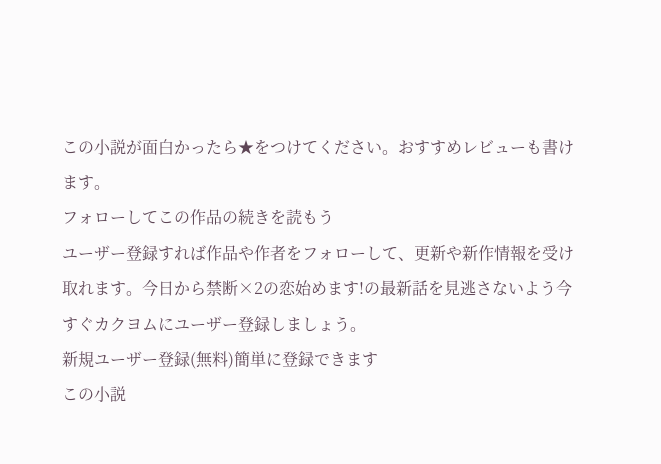この小説が面白かったら★をつけてください。おすすめレビューも書けます。
フォローしてこの作品の続きを読もう
ユーザー登録すれば作品や作者をフォローして、更新や新作情報を受け取れます。今日から禁断×2の恋始めます!の最新話を見逃さないよう今すぐカクヨムにユーザー登録しましょう。
新規ユーザー登録(無料)簡単に登録できます
この小説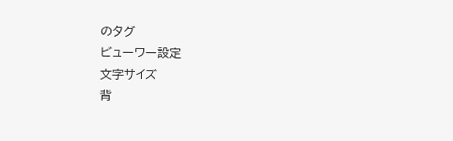のタグ
ビューワー設定
文字サイズ
背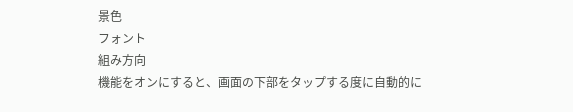景色
フォント
組み方向
機能をオンにすると、画面の下部をタップする度に自動的に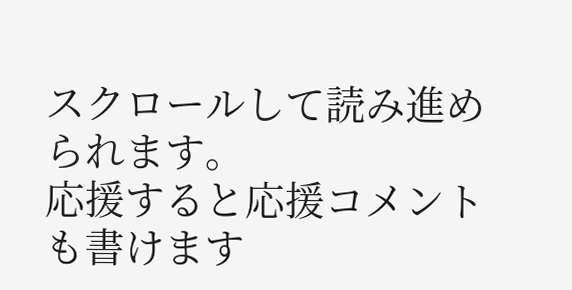スクロールして読み進められます。
応援すると応援コメントも書けます